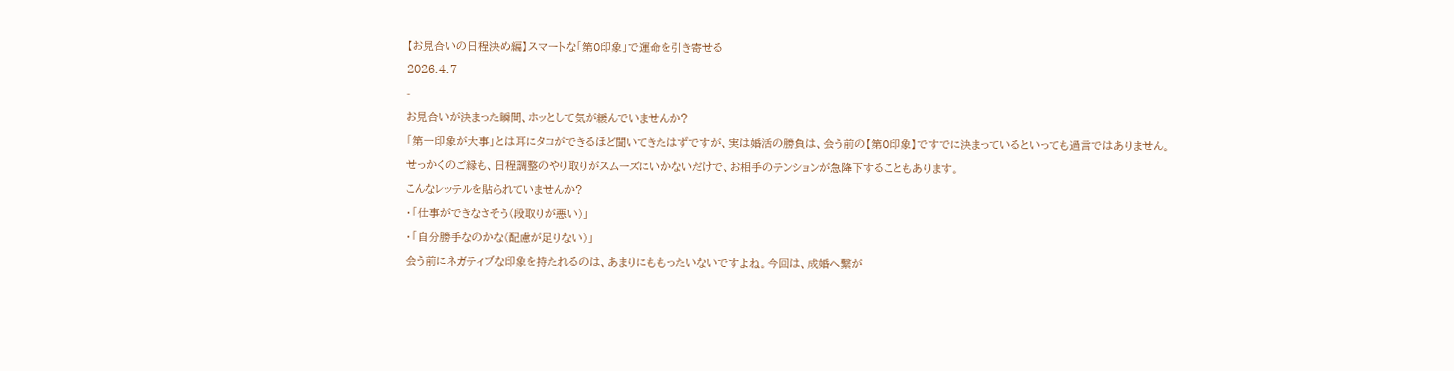【お見合いの日程決め編】スマートな「第0印象」で運命を引き寄せる
2026.4.7
-
お見合いが決まった瞬間、ホッとして気が緩んでいませんか?
「第一印象が大事」とは耳にタコができるほど聞いてきたはずですが、実は婚活の勝負は、会う前の【第0印象】ですでに決まっているといっても過言ではありません。
せっかくのご縁も、日程調整のやり取りがスムーズにいかないだけで、お相手のテンションが急降下することもあります。
こんなレッテルを貼られていませんか?
・「仕事ができなさそう(段取りが悪い)」
・「自分勝手なのかな(配慮が足りない)」
会う前にネガティブな印象を持たれるのは、あまりにももったいないですよね。今回は、成婚へ繋が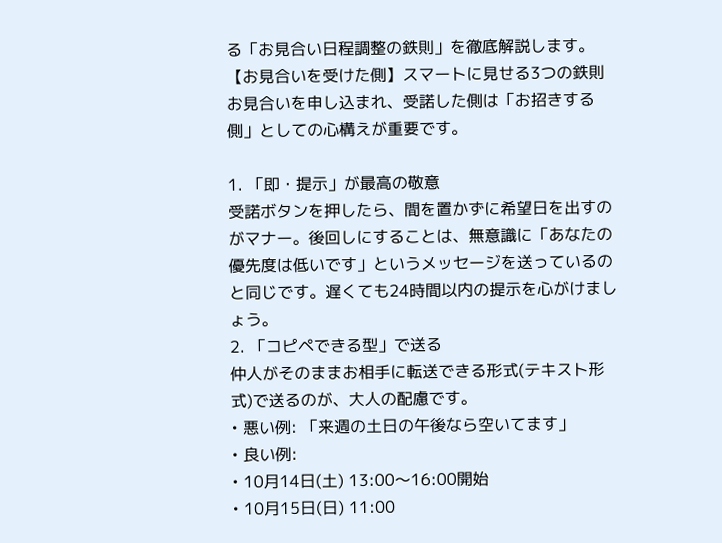る「お見合い日程調整の鉄則」を徹底解説します。
【お見合いを受けた側】スマートに見せる3つの鉄則
お見合いを申し込まれ、受諾した側は「お招きする側」としての心構えが重要です。

1. 「即・提示」が最高の敬意
受諾ボタンを押したら、間を置かずに希望日を出すのがマナー。後回しにすることは、無意識に「あなたの優先度は低いです」というメッセージを送っているのと同じです。遅くても24時間以内の提示を心がけましょう。
2. 「コピペできる型」で送る
仲人がそのままお相手に転送できる形式(テキスト形式)で送るのが、大人の配慮です。
• 悪い例: 「来週の土日の午後なら空いてます」
• 良い例:
• 10月14日(土) 13:00〜16:00開始
• 10月15日(日) 11:00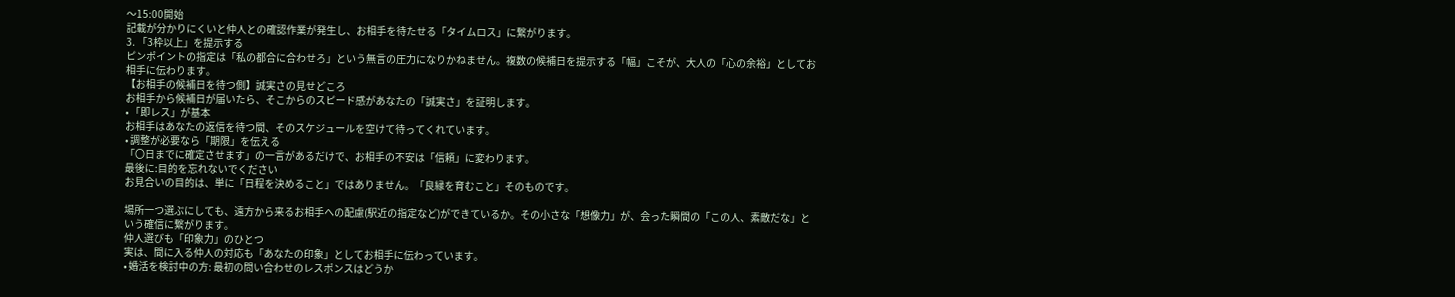〜15:00開始
記載が分かりにくいと仲人との確認作業が発生し、お相手を待たせる「タイムロス」に繋がります。
3. 「3枠以上」を提示する
ピンポイントの指定は「私の都合に合わせろ」という無言の圧力になりかねません。複数の候補日を提示する「幅」こそが、大人の「心の余裕」としてお相手に伝わります。
【お相手の候補日を待つ側】誠実さの見せどころ
お相手から候補日が届いたら、そこからのスピード感があなたの「誠実さ」を証明します。
• 「即レス」が基本
お相手はあなたの返信を待つ間、そのスケジュールを空けて待ってくれています。
• 調整が必要なら「期限」を伝える
「〇日までに確定させます」の一言があるだけで、お相手の不安は「信頼」に変わります。
最後に:目的を忘れないでください
お見合いの目的は、単に「日程を決めること」ではありません。「良縁を育むこと」そのものです。

場所一つ選ぶにしても、遠方から来るお相手への配慮(駅近の指定など)ができているか。その小さな「想像力」が、会った瞬間の「この人、素敵だな」という確信に繋がります。
仲人選びも「印象力」のひとつ
実は、間に入る仲人の対応も「あなたの印象」としてお相手に伝わっています。
• 婚活を検討中の方: 最初の問い合わせのレスポンスはどうか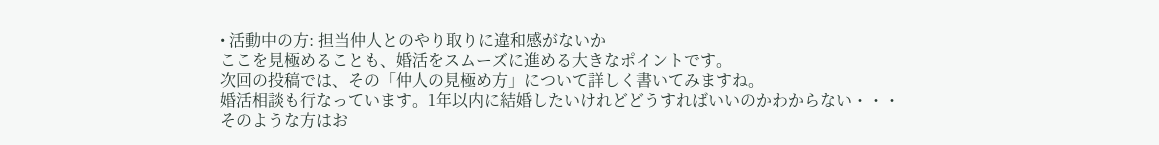• 活動中の方: 担当仲人とのやり取りに違和感がないか
ここを見極めることも、婚活をスムーズに進める大きなポイントです。
次回の投稿では、その「仲人の見極め方」について詳しく書いてみますね。
婚活相談も行なっています。1年以内に結婚したいけれどどうすればいいのかわからない・・・
そのような方はお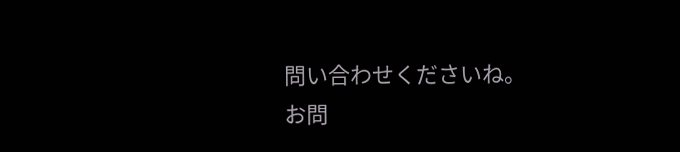問い合わせくださいね。
お問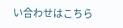い合わせはこちら